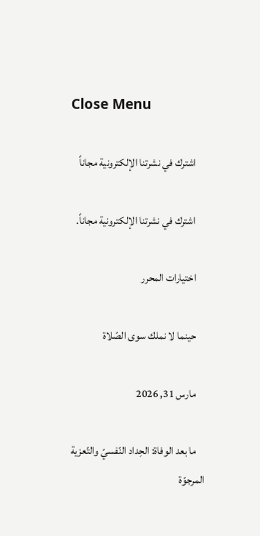Close Menu

    اشترك في نشرتنا الإلكترونية مجاناً

    اشترك في نشرتنا الإلكترونية مجاناً.

    اختيارات المحرر

    حينما لا نملك سوى الصّلاة

    مارس 31, 2026

    ما بعد الوفاة: الحِداد النّفسيّ والتّعزية المرجوّة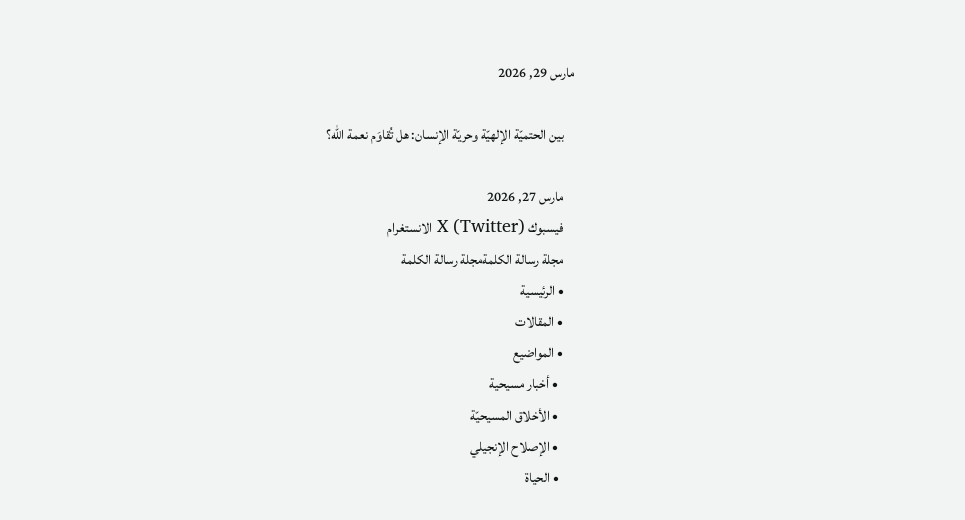مارس 29, 2026

    بين الحتميّة الإلهيّة وحريّة الإنسان: هل تُقاوَم نعمة الله؟

    مارس 27, 2026
    فيسبوك X (Twitter) الانستغرام
    مجلة رسالة الكلمةمجلة رسالة الكلمة
    • الرئيسية
    • المقالات
    • المواضيع
      • أخبار مسيحية
      • الأخلاق المسيحيّة
      • الإصلاح الإنجيلي
      • الحياة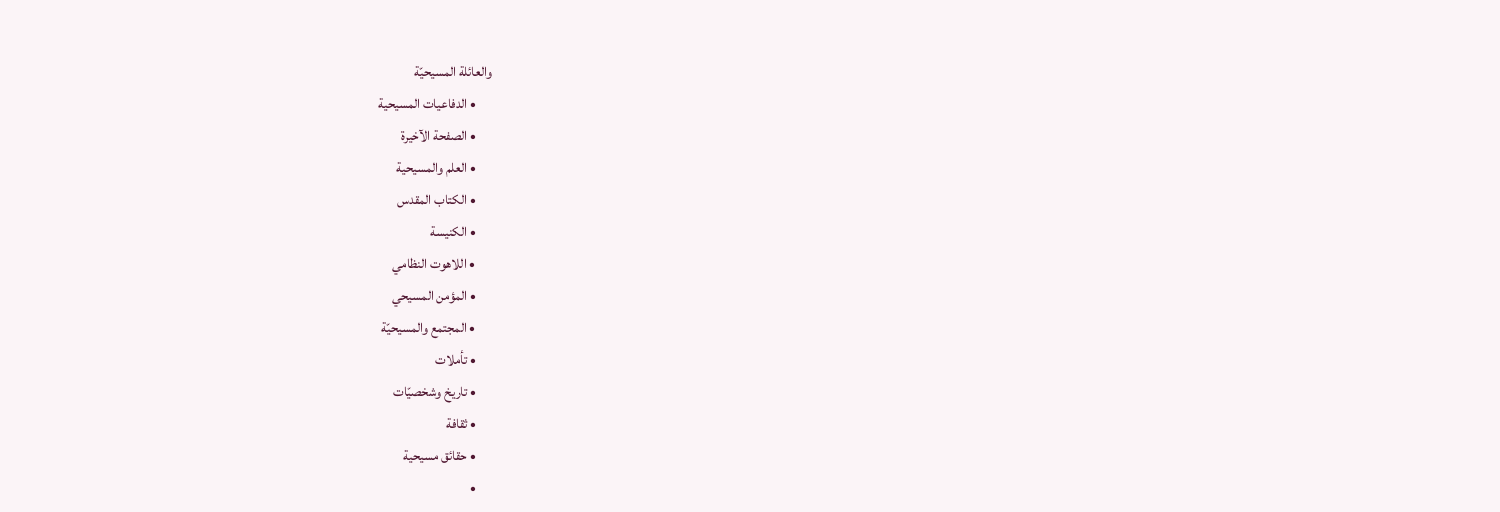والعائلة المسيحيّة
      • الدفاعيات المسيحية
      • الصفحة الآخيرة
      • العلم والمسيحية
      • الكتاب المقدس
      • الكنيسة
      • اللاهوت النظامي
      • المؤمن المسيحي
      • المجتمع والمسيحيّة
      • تأملات
      • تاريخ وشخصيّات
      • ثقافة
      • حقائق مسيحية
      •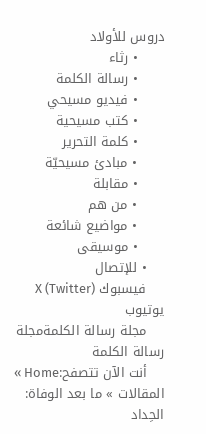دروس للأولاد
      • رثاء
      • رسالة الكلمة
      • فيديو مسيحي
      • كتب مسيحية
      • كلمة التحرير
      • مبادئ مسيحيّة
      • مقابلة
      • من هم
      • مواضيع شائعة
      • موسيقى
    • للإتصال
    فيسبوك X (Twitter) يوتيوب
    مجلة رسالة الكلمةمجلة رسالة الكلمة
    أنت الآن تتصفح:Home » المقالات » ما بعد الوفاة: الحِداد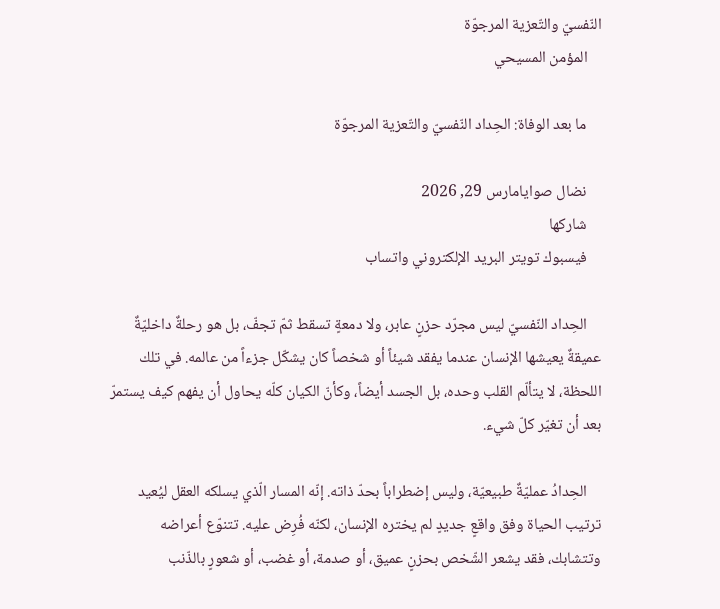النّفسيّ والتّعزية المرجوّة
    المؤمن المسيحي

    ما بعد الوفاة: الحِداد النّفسيّ والتّعزية المرجوّة

    نضال صوايامارس 29, 2026
    شاركها
    فيسبوك تويتر البريد الإلكتروني واتساب

    الحِداد النّفسيّ ليس مجرّد حزنٍ عابر، ولا دمعةٍ تسقط ثمّ تجفّ، بل هو رحلةٌ داخليّةٌ عميقةٌ يعيشها الإنسان عندما يفقد شيئاً أو شخصاً كان يشكّل جزءاً من عالمه. في تلك اللحظة، لا يتألّم القلب وحده، بل الجسد أيضاً، وكأنّ الكيان كلّه يحاول أن يفهم كيف يستمرّ بعد أن تغيّر كلّ شيء.

    الحِدادُ عمليّةٌ طبيعيّة، وليس إضطراباً بحدّ ذاته. إنّه المسار الّذي يسلكه العقل ليُعيد ترتيب الحياة وفق واقعٍ جديدٍ لم يختره الإنسان، لكنّه فُرِض عليه. تتنوّع أعراضه وتتشابك، فقد يشعر الشّخص بحزنٍ عميق، أو صدمة، أو غضب، أو شعورٍ بالذّنب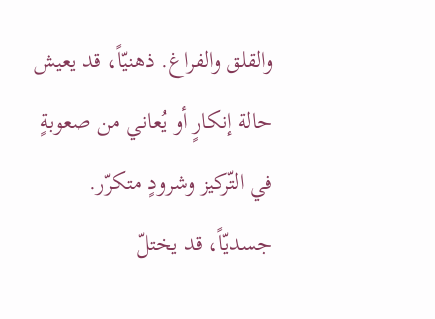والقلق والفراغ. ذهنيّاً، قد يعيش حالة إنكارٍ أو يُعاني من صعوبةٍ في التّركيز وشرودٍ متكرّر. جسديّاً، قد يختلّ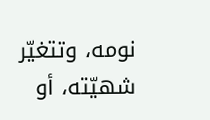نومه، وتتغيّر شهيّته، أو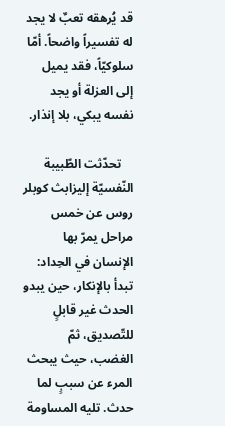قد يُرهقه تعبٌ لا يجد له تفسيراً واضحاً. أمّا سلوكيّاً، فقد يميل إلى العزلة أو يجد نفسه يبكي، بلا إنذار.

    تحدّثت الطّبيبة النّفسيّة إليزابث كوبلر روس عن خمس مراحل يمرّ بها الإنسان في الحِداد: تبدأ بالإنكار، حين يبدو الحدث غير قابلٍ للتّصديق، ثمّ الغضب، حيث يبحث المرء عن سببٍ لما حدث. تليه المساومة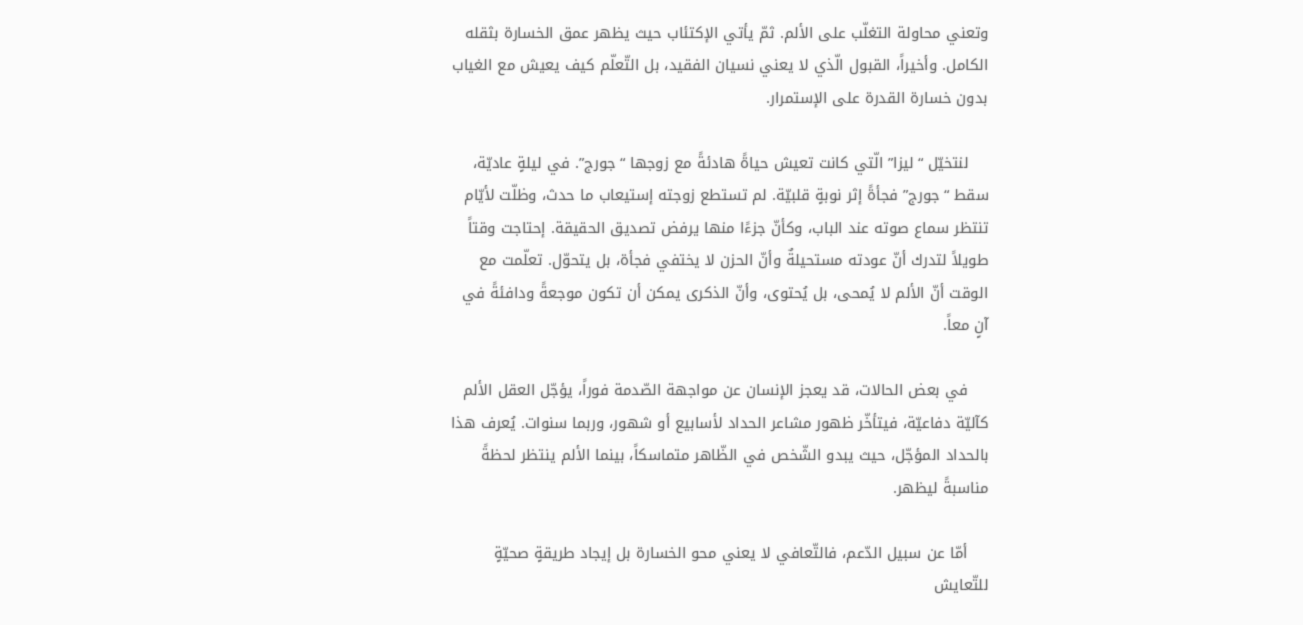وتعني محاولة التغلّب على الألم. ثمّ يأتي الإكتئاب حيث يظهر عمق الخسارة بثقله الكامل. وأخيراً، القبول الّذي لا يعني نسيان الفقيد، بل التّعلّم كيف يعيش مع الغياب بدون خسارة القدرة على الإستمرار.

    لنتخيّل “ليزا” الّتي كانت تعيش حياةً هادئةً مع زوجها “جورج”. في ليلةٍ عاديّة، سقط “جورج” فجأةً إثر نوبةٍ قلبيّة. لم تستطع زوجته إستيعاب ما حدث، وظلّت لأيّام تنتظر سماع صوته عند الباب، وكأنّ جزءًا منها يرفض تصديق الحقيقة. إحتاجت وقتاً طويلاً لتدرك أنّ عودته مستحيلةٌ وأنّ الحزن لا يختفي فجأة، بل يتحوّل. تعلّمت مع الوقت أنّ الألم لا يُمحى، بل يُحتوى، وأنّ الذكرى يمكن أن تكون موجعةً ودافئةً في آنٍ معاً.

    في بعض الحالات، قد يعجز الإنسان عن مواجهة الصّدمة فوراً، يؤجّل العقل الألم كآليّة دفاعيّة، فيتأخّر ظهور مشاعر الحداد لأسابيع أو شهور، وربما سنوات. يُعرف هذا بالحداد المؤجّل، حيث يبدو الشّخص في الظّاهر متماسكاً، بينما الألم ينتظر لحظةً مناسبةً ليظهر.

    أمّا عن سبيل الدّعم، فالتّعافي لا يعني محو الخسارة بل إيجاد طريقةٍ صحيّةٍ للتّعايش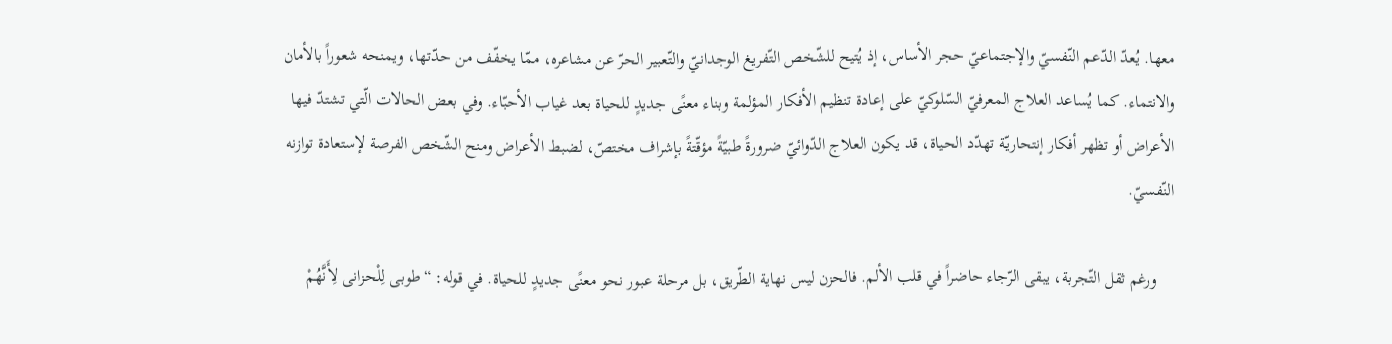معها. يُعدّ الدّعم النّفسيّ والإجتماعيّ حجر الأساس، إذ يُتيح للشّخص التّفريغ الوجدانيّ والتّعبير الحرّ عن مشاعره، ممّا يخفّف من حدّتها، ويمنحه شعوراً بالأمان والانتماء. كما يُساعد العلاج المعرفيّ السّلوكيّ على إعادة تنظيم الأفكار المؤلمة وبناء معنًى جديدٍ للحياة بعد غياب الأحبّاء. وفي بعض الحالات الّتي تشتدّ فيها الأعراض أو تظهر أفكار إنتحاريّة تهدّد الحياة، قد يكون العلاج الدّوائيّ ضرورةً طبيّةً مؤقّتةً بإشراف مختصّ، لضبط الأعراض ومنح الشّخص الفرصة لإستعادة توازنه النّفسيّ.

    ورغم ثقل التّجربة، يبقى الرّجاء حاضراً في قلب الألم. فالحزن ليس نهاية الطّريق، بل مرحلة عبور نحو معنًى جديدٍ للحياة. في قوله: “طوبى لِلْحزانى لِأَنَّهُمْ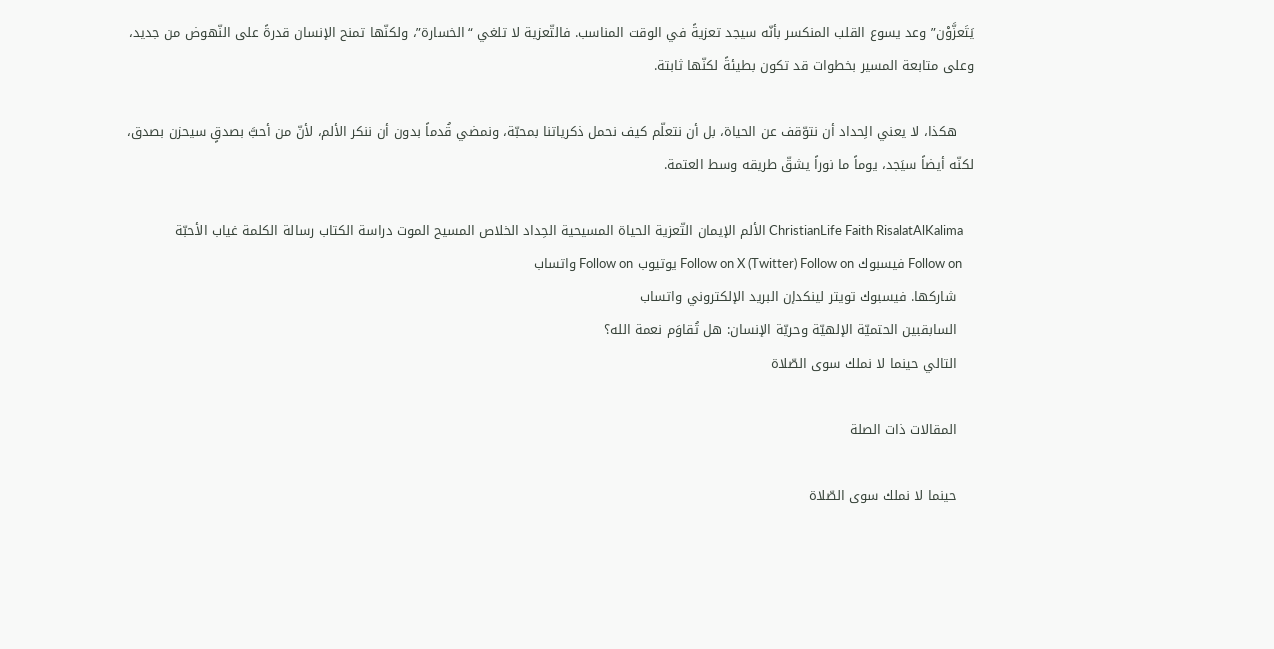يَتَعزَّوْن” وعد يسوع القلب المنكسر بأنّه سيجد تعزيةً في الوقت المناسب. فالتّعزية لا تلغي “الخسارة”، ولكنّها تمنح الإنسان قدرةً على النّهوض من جديد، وعلى متابعة المسير بخطوات قد تكون بطيئةً لكنّها ثابتة.

    هكذا، لا يعني الِحداد أن نتوّقف عن الحياة، بل أن نتعلّم كيف نحمل ذكرياتنا بمحبّة، ونمضي قُدماً بدون أن ننكر الألم، لأنّ من أحبَّ بصدقٍ سيحزن بصدق، لكنّه أيضاً سيَجد، يوماً ما نوراً يشقّ طريقه وسط العتمة.

    ChristianLife Faith RisalatAlKalima الألم الإيمان التّعزية الحياة المسيحية الحِداد الخلاص المسيح الموت دراسة الكتاب رسالة الكلمة غياب الأحبّة
    Follow on فيسبوك Follow on X (Twitter) Follow on يوتيوب Follow on واتساب
    شاركها. فيسبوك تويتر لينكدإن البريد الإلكتروني واتساب
    السابقبين الحتميّة الإلهيّة وحريّة الإنسان: هل تُقاوَم نعمة الله؟
    التالي حينما لا نملك سوى الصّلاة

    المقالات ذات الصلة

    حينما لا نملك سوى الصّلاة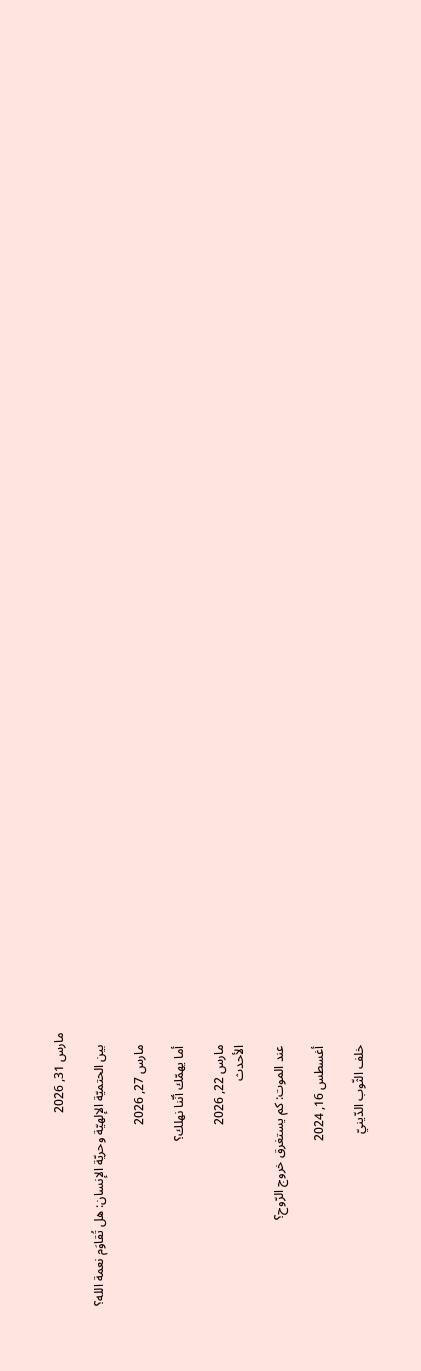مارس 31, 2026

    بين الحتميّة الإلهيّة وحريّة الإنسان: هل تُقاوَم نعمة الله؟

    مارس 27, 2026

    أما يهمّك أنّنا نهلك؟

    مارس 22, 2026
    الأحدث

    عند الموت: كم يستغرق خروج الرّوح؟

    أغسطس 16, 2024

    خلف الثّوب الدّينيّ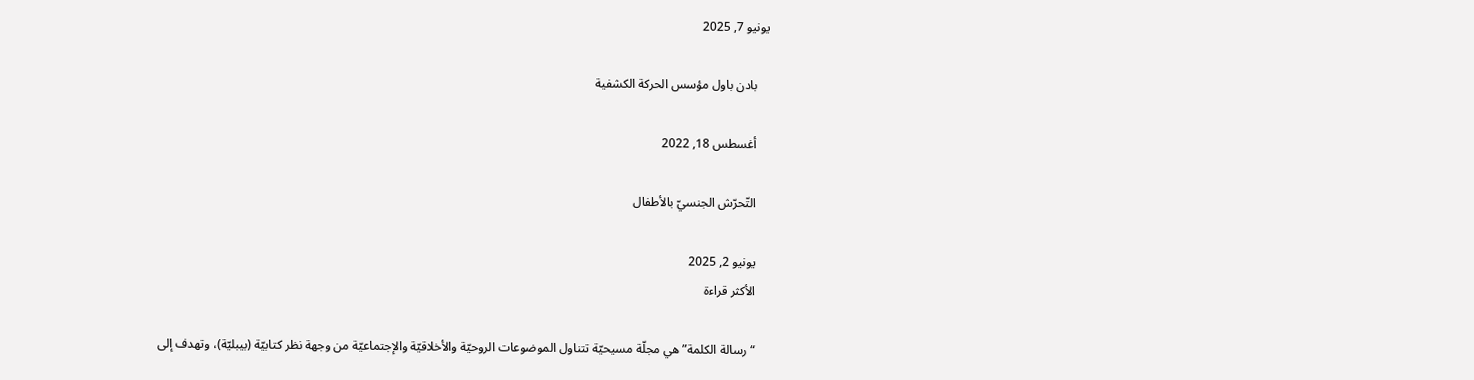يونيو 7, 2025

    بادن باول مؤسس الحركة الكشفية

    أغسطس 18, 2022

    التّحرّش الجنسيّ بالأطفال

    يونيو 2, 2025
    الأكثر قراءة

    “رسالة الكلمة” هي مجلّة مسيحيّة تتناول الموضوعات الروحيّة والأخلاقيّة والإجتماعيّة من وجهة نظر كتابيّة (بيبليّة)، وتهدف إلى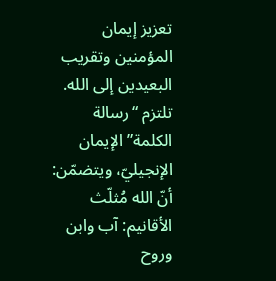تعزيز إيمان المؤمنين وتقريب البعيدين إلى الله. تلتزم “رسالة الكلمة” الإيمان الإنجيليّ، ويتضمّن: أنّ الله مُثلّث الأقانيم: آب وابن وروح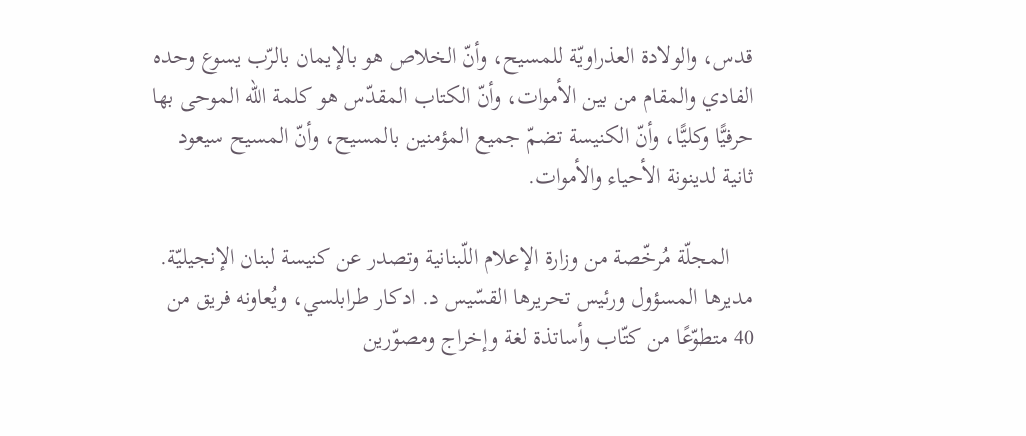قدس، والولادة العذراويّة للمسيح، وأنّ الخلاص هو بالإيمان بالرّب يسوع وحده الفادي والمقام من بين الأموات، وأنّ الكتاب المقدّس هو كلمة الله الموحى بها حرفيًّا وكليًّا، وأنّ الكنيسة تضمّ جميع المؤمنين بالمسيح، وأنّ المسيح سيعود ثانية لدينونة الأحياء والأموات.

    المجلّة مُرخّصة من وزارة الإعلام اللّبنانية وتصدر عن كنيسة لبنان الإنجيليّة. مديرها المسؤول ورئيس تحريرها القسّيس د. ادكار طرابلسي، ويُعاونه فريق من 40 متطوّعًا من كتّاب وأساتذة لغة وإخراج ومصوّرين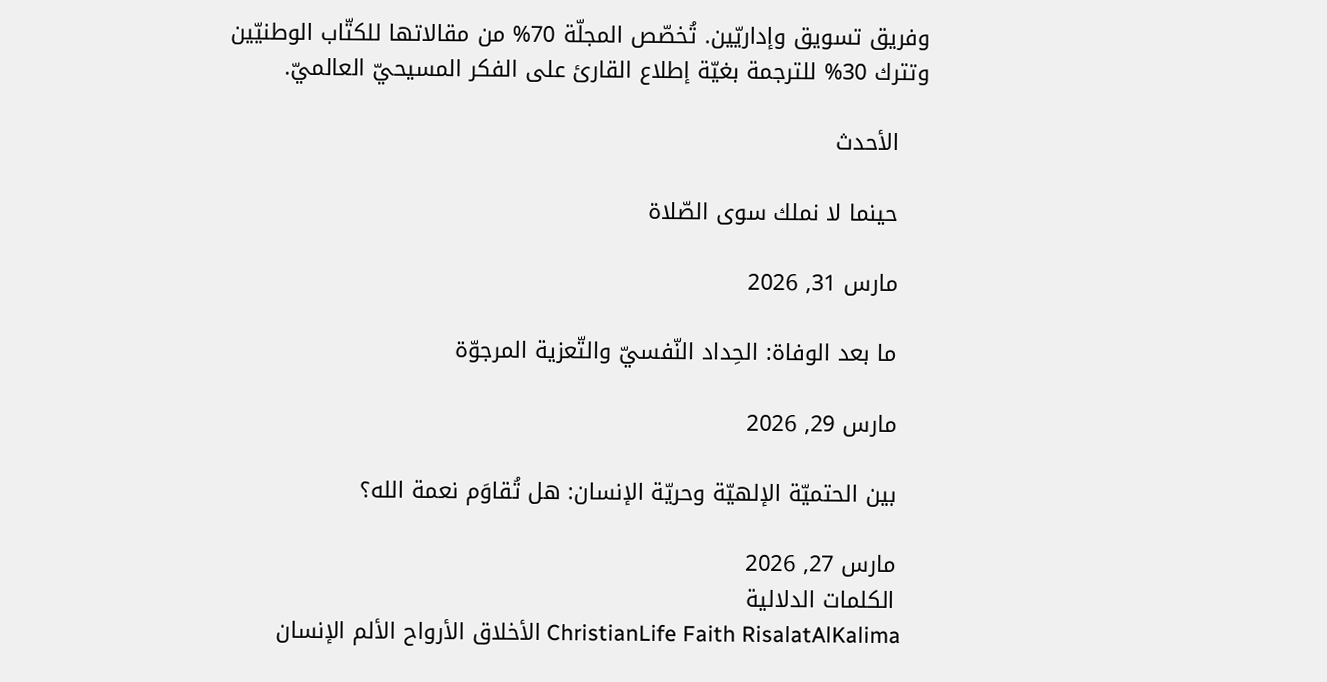وفريق تسويق وإداريّين. تُخصّص المجلّة 70% من مقالاتها للكتّاب الوطنيّين وتترك 30% للترجمة بغيّة إطلاع القارئ على الفكر المسيحيّ العالميّ.

    الأحدث

    حينما لا نملك سوى الصّلاة

    مارس 31, 2026

    ما بعد الوفاة: الحِداد النّفسيّ والتّعزية المرجوّة

    مارس 29, 2026

    بين الحتميّة الإلهيّة وحريّة الإنسان: هل تُقاوَم نعمة الله؟

    مارس 27, 2026
    الكلمات الدلالية
    ChristianLife Faith RisalatAlKalima الأخلاق الأرواح الألم الإنسان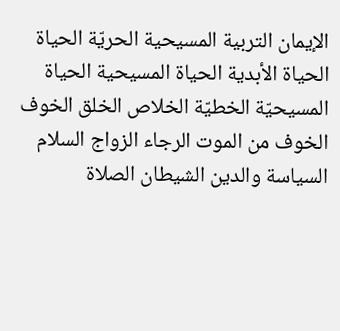الإيمان التربية المسيحية الحريّة الحياة الحياة الأبدية الحياة المسيحية الحياة المسيحيّة الخطيّة الخلاص الخلق الخوف الخوف من الموت الرجاء الزواج السلام السياسة والدين الشيطان الصلاة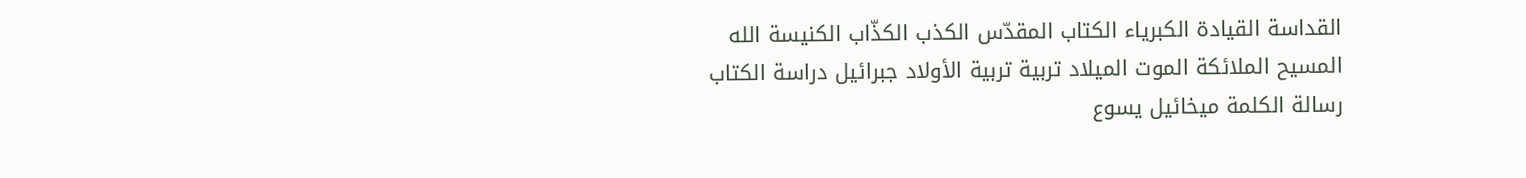القداسة القيادة الكبرياء الكتاب المقدّس الكذب الكذّاب الكنيسة الله المسيح الملائكة الموت الميلاد تربية تربية الأولاد جبرائيل دراسة الكتاب رسالة الكلمة ميخائيل يسوع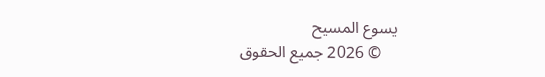يسوع المسيح
    © 2026 جميع الحقوق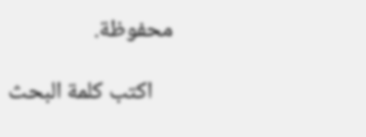محفوظة.

    اكتب كلمة البحث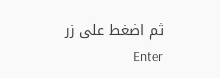ثم اضغط على زر Enter